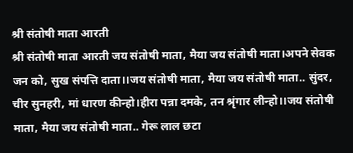श्री संतोषी माता आरती
श्री संतोषी माता आरती जय संतोषी माता, मैया जय संतोषी माता।अपने सेवक जन को, सुख संपत्ति दाता।।जय संतोषी माता, मैया जय संतोषी माता.. सुंदर, चीर सुनहरी, मां धारण कीन्हो।हीरा पन्ना दमके, तन श्रृंगार लीन्हो।।जय संतोषी माता, मैया जय संतोषी माता.. गेरू लाल छटा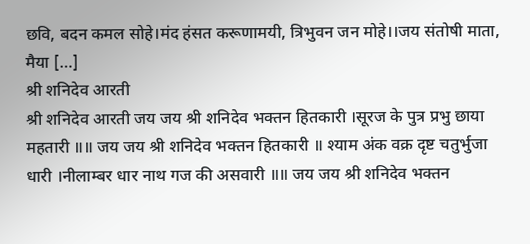छवि, बदन कमल सोहे।मंद हंसत करूणामयी, त्रिभुवन जन मोहे।।जय संतोषी माता, मैया […]
श्री शनिदेव आरती
श्री शनिदेव आरती जय जय श्री शनिदेव भक्तन हितकारी ।सूरज के पुत्र प्रभु छाया महतारी ॥॥ जय जय श्री शनिदेव भक्तन हितकारी ॥ श्याम अंक वक्र दृष्ट चतुर्भुजा धारी ।नीलाम्बर धार नाथ गज की असवारी ॥॥ जय जय श्री शनिदेव भक्तन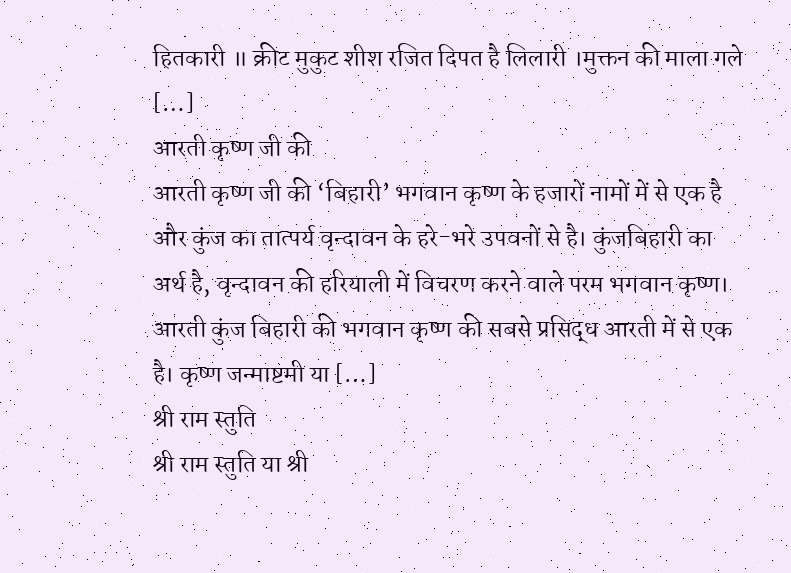हितकारी ॥ क्रीट मुकुट शीश रजित दिपत है लिलारी ।मुक्तन की माला गले […]
आरती कृष्ण जी की
आरती कृष्ण जी की ‘बिहारी’ भगवान कृष्ण के हजारों नामों में से एक है और कुंज का तात्पर्य वृन्दावन के हरे-भरे उपवनों से है। कुंजबिहारी का अर्थ है, वृन्दावन की हरियाली में विचरण करने वाले परम भगवान कृष्ण। आरती कुंज बिहारी की भगवान कृष्ण की सबसे प्रसिद्ध आरती में से एक है। कृष्ण जन्माष्टमी या […]
श्री राम स्तुति
श्री राम स्तुति या श्री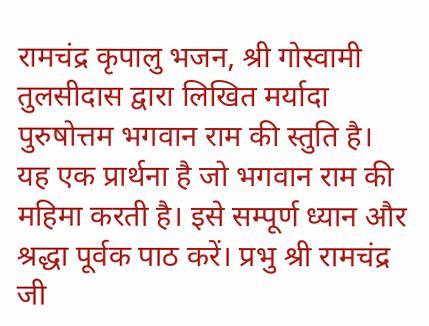रामचंद्र कृपालु भजन, श्री गोस्वामी तुलसीदास द्वारा लिखित मर्यादा पुरुषोत्तम भगवान राम की स्तुति है। यह एक प्रार्थना है जो भगवान राम की महिमा करती है। इसे सम्पूर्ण ध्यान और श्रद्धा पूर्वक पाठ करें। प्रभु श्री रामचंद्र जी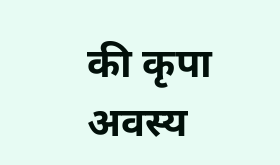की कृपा अवस्य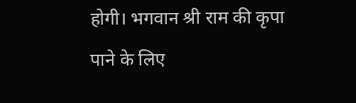होगी। भगवान श्री राम की कृपा पाने के लिए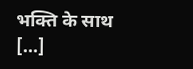भक्ति के साथ […]